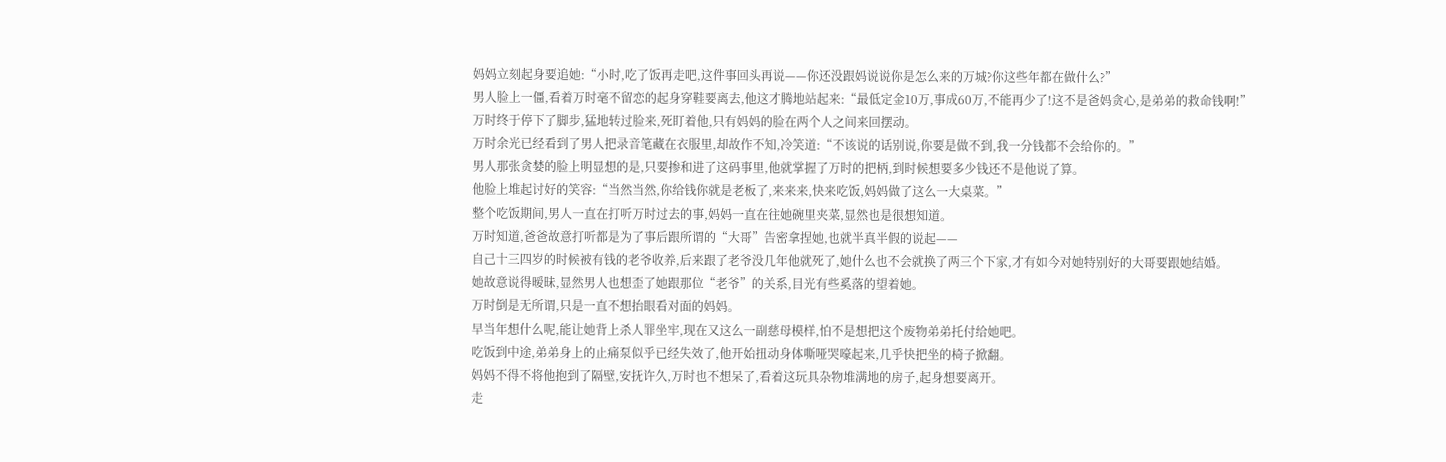妈妈立刻起身要追她:“小时,吃了饭再走吧,这件事回头再说——你还没跟妈说说你是怎么来的万城?你这些年都在做什么?”
男人脸上一僵,看着万时毫不留恋的起身穿鞋要离去,他这才腾地站起来:“最低定金10万,事成60万,不能再少了!这不是爸妈贪心,是弟弟的救命钱啊!”
万时终于停下了脚步,猛地转过脸来,死盯着他,只有妈妈的脸在两个人之间来回摆动。
万时余光已经看到了男人把录音笔藏在衣服里,却故作不知,冷笑道:“不该说的话别说,你要是做不到,我一分钱都不会给你的。”
男人那张贪婪的脸上明显想的是,只要掺和进了这码事里,他就掌握了万时的把柄,到时候想要多少钱还不是他说了算。
他脸上堆起讨好的笑容:“当然当然,你给钱你就是老板了,来来来,快来吃饭,妈妈做了这么一大桌菜。”
整个吃饭期间,男人一直在打听万时过去的事,妈妈一直在往她碗里夹菜,显然也是很想知道。
万时知道,爸爸故意打听都是为了事后跟所谓的“大哥”告密拿捏她,也就半真半假的说起——
自己十三四岁的时候被有钱的老爷收养,后来跟了老爷没几年他就死了,她什么也不会就换了两三个下家,才有如今对她特别好的大哥要跟她结婚。
她故意说得暧昧,显然男人也想歪了她跟那位“老爷”的关系,目光有些奚落的望着她。
万时倒是无所谓,只是一直不想抬眼看对面的妈妈。
早当年想什么呢,能让她背上杀人罪坐牢,现在又这么一副慈母模样,怕不是想把这个废物弟弟托付给她吧。
吃饭到中途,弟弟身上的止痛泵似乎已经失效了,他开始扭动身体嘶哑哭嚎起来,几乎快把坐的椅子掀翻。
妈妈不得不将他抱到了隔壁,安抚许久,万时也不想呆了,看着这玩具杂物堆满地的房子,起身想要离开。
走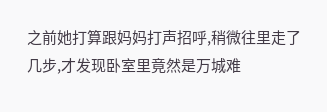之前她打算跟妈妈打声招呼,稍微往里走了几步,才发现卧室里竟然是万城难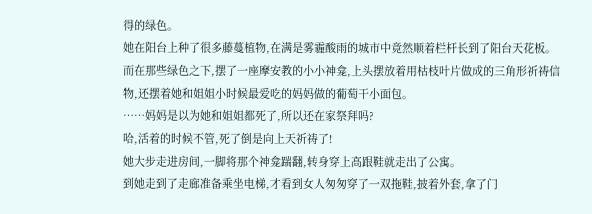得的绿色。
她在阳台上种了很多藤蔓植物,在满是雾霾酸雨的城市中竟然顺着栏杆长到了阳台天花板。
而在那些绿色之下,摆了一座摩安教的小小神龛,上头摆放着用枯枝叶片做成的三角形祈祷信物,还摆着她和姐姐小时候最爱吃的妈妈做的葡萄干小面包。
……妈妈是以为她和姐姐都死了,所以还在家祭拜吗?
哈,活着的时候不管,死了倒是向上天祈祷了!
她大步走进房间,一脚将那个神龛踹翻,转身穿上高跟鞋就走出了公寓。
到她走到了走廊准备乘坐电梯,才看到女人匆匆穿了一双拖鞋,披着外套,拿了门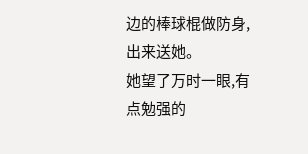边的棒球棍做防身,出来送她。
她望了万时一眼,有点勉强的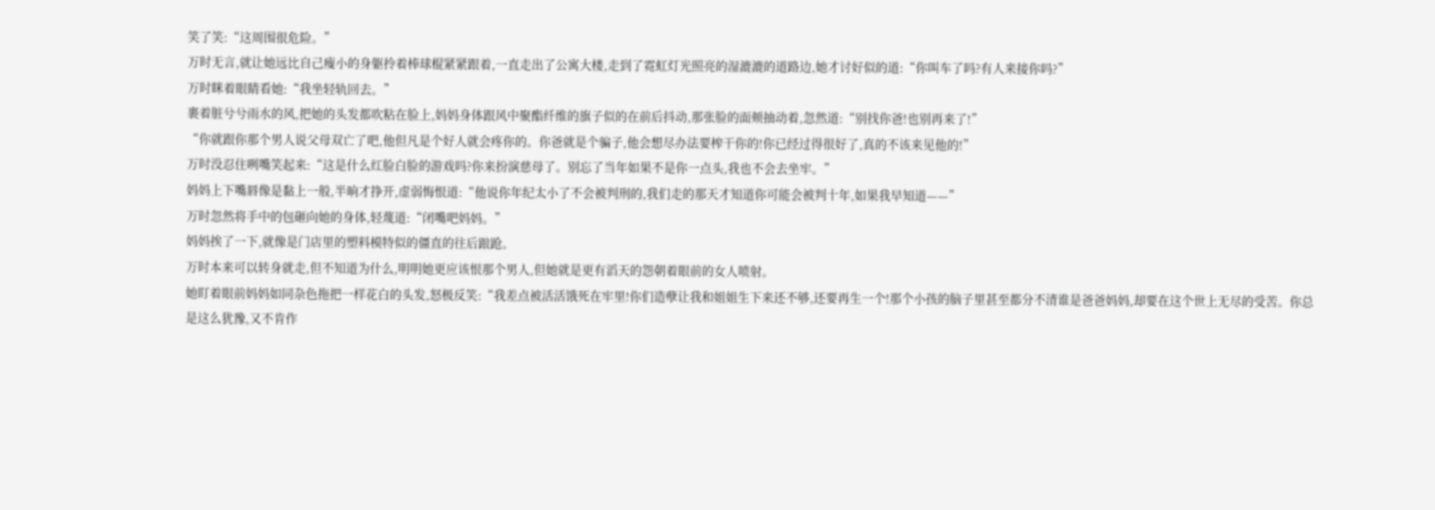笑了笑:“这周围很危险。”
万时无言,就让她远比自己瘦小的身躯拎着棒球棍紧紧跟着,一直走出了公寓大楼,走到了霓虹灯光照亮的湿漉漉的道路边,她才讨好似的道:“你叫车了吗?有人来接你吗?”
万时眯着眼睛看她:“我坐轻轨回去。”
裹着脏兮兮雨水的风,把她的头发都吹粘在脸上,妈妈身体跟风中聚酯纤维的旗子似的在前后抖动,那张脸的面颊抽动着,忽然道:“别找你爸!也别再来了!”
“你就跟你那个男人说父母双亡了吧,他但凡是个好人就会疼你的。你爸就是个骗子,他会想尽办法要榨干你的!你已经过得很好了,真的不该来见他的!”
万时没忍住咧嘴笑起来:“这是什么红脸白脸的游戏吗?你来扮演慈母了。别忘了当年如果不是你一点头,我也不会去坐牢。”
妈妈上下嘴唇像是黏上一般,半晌才挣开,虚弱悔恨道:“他说你年纪太小了不会被判刑的,我们走的那天才知道你可能会被判十年,如果我早知道——”
万时忽然将手中的包砸向她的身体,轻蔑道:“闭嘴吧妈妈。”
妈妈挨了一下,就像是门店里的塑料模特似的僵直的往后踉跄。
万时本来可以转身就走,但不知道为什么,明明她更应该恨那个男人,但她就是更有滔天的怨朝着眼前的女人喷射。
她盯着眼前妈妈如同杂色拖把一样花白的头发,怒极反笑:“我差点被活活饿死在牢里!你们造孽让我和姐姐生下来还不够,还要再生一个!那个小孩的脑子里甚至都分不清谁是爸爸妈妈,却要在这个世上无尽的受苦。你总是这么犹豫,又不肯作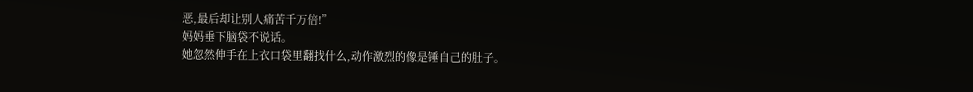恶,最后却让别人痛苦千万倍!”
妈妈垂下脑袋不说话。
她忽然伸手在上衣口袋里翻找什么,动作激烈的像是锤自己的肚子。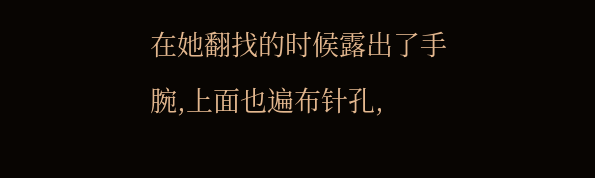在她翻找的时候露出了手腕,上面也遍布针孔,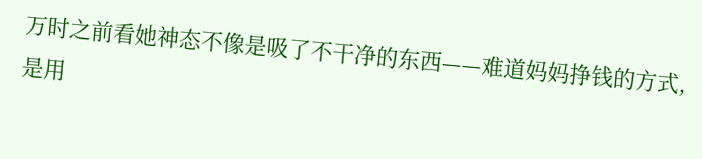万时之前看她神态不像是吸了不干净的东西——难道妈妈挣钱的方式,是用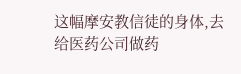这幅摩安教信徒的身体,去给医药公司做药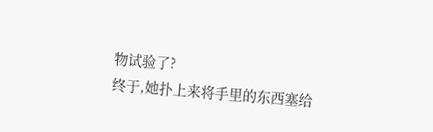物试验了?
终于,她扑上来将手里的东西塞给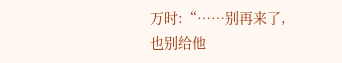万时:“……别再来了,也别给他